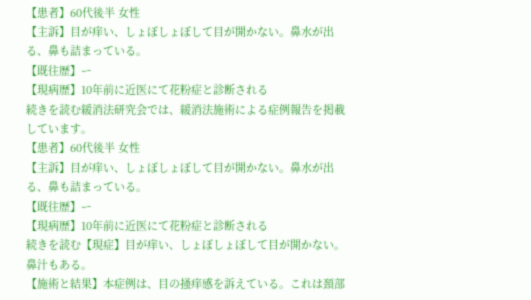【患者】60代後半 女性
【主訴】目が痒い、しょぼしょぼして目が開かない。鼻水が出る、鼻も詰まっている。
【既往歴】ー
【現病歴】10年前に近医にて花粉症と診断される
続きを読む緩消法研究会では、緩消法施術による症例報告を掲載しています。
【患者】60代後半 女性
【主訴】目が痒い、しょぼしょぼして目が開かない。鼻水が出る、鼻も詰まっている。
【既往歴】ー
【現病歴】10年前に近医にて花粉症と診断される
続きを読む【現症】目が痒い、しょぼしょぼして目が開かない。鼻汁もある。
【施術と結果】本症例は、目の掻痒感を訴えている。これは頚部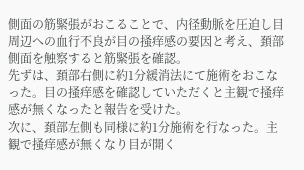側面の筋緊張がおこることで、内径動脈を圧迫し目周辺への血行不良が目の掻痒感の要因と考え、頚部側面を触察すると筋緊張を確認。
先ずは、頚部右側に約1分緩消法にて施術をおこなった。目の掻痒感を確認していただくと主観で掻痒感が無くなったと報告を受けた。
次に、頚部左側も同様に約1分施術を行なった。主観で掻痒感が無くなり目が開く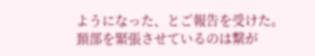ようになった、とご報告を受けた。
頚部を緊張させているのは繋が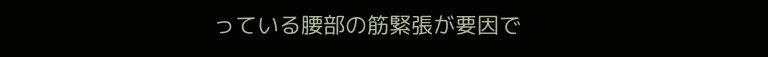っている腰部の筋緊張が要因で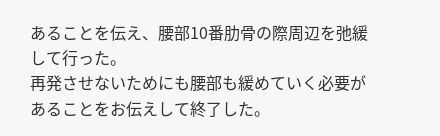あることを伝え、腰部10番肋骨の際周辺を弛緩して行った。
再発させないためにも腰部も緩めていく必要があることをお伝えして終了した。